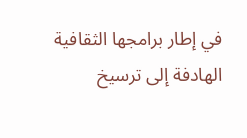في إطار برامجها الثقافية الهادفة إلى ترسيخ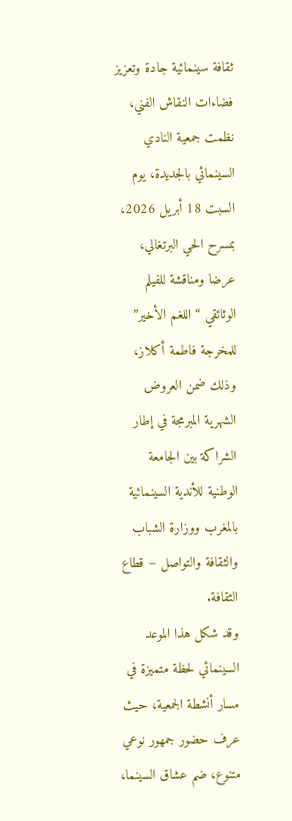ثقافة سينمائية جادة وتعزيز فضاءات النقاش الفني، نظمت جمعية النادي السينمائي بالجديدة، يوم السبت 18 أبريل 2026، بمسرح الحي البرتغالي، عرضا ومناقشة للفيلم الوثائقي “اللغم الأخير” للمخرجة فاطمة أكلاز، وذلك ضمن العروض الشهرية المبرمجة في إطار الشراكة بين الجامعة الوطنية للأندية السينمائية بالمغرب ووزارة الشباب والثقافة والتواصل – قطاع الثقافة.
وقد شكل هذا الموعد السينمائي لحظة متميزة في مسار أنشطة الجمعية، حيث عرف حضور جمهور نوعي متنوع، ضم عشاق السينما،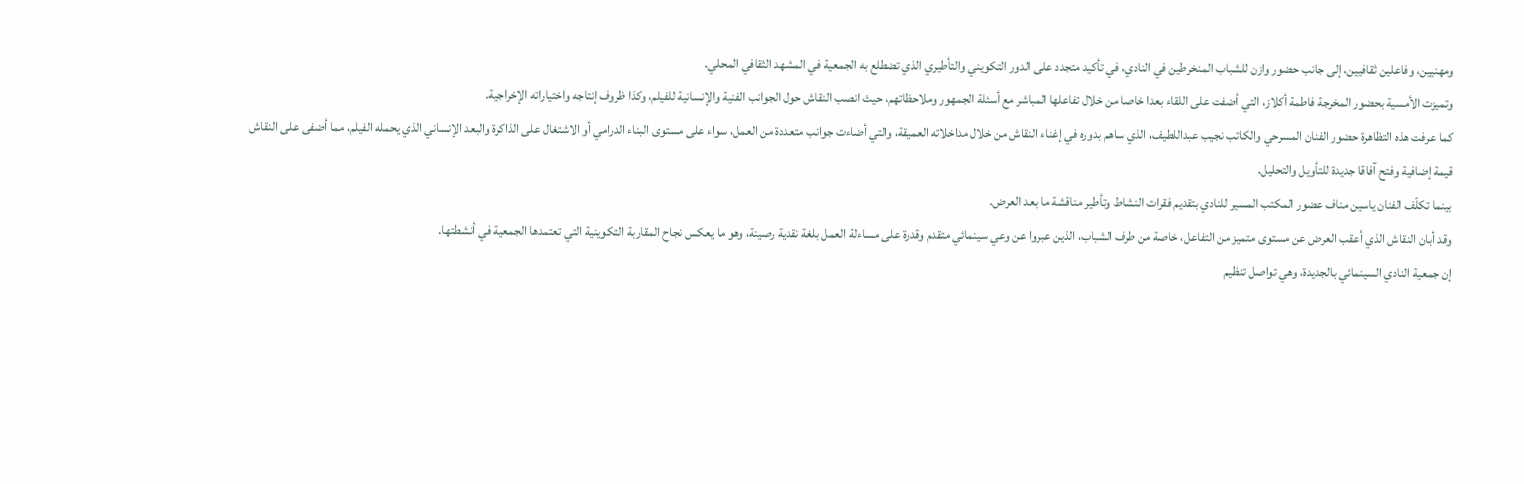ومهنيين، وفاعلين ثقافيين، إلى جانب حضور وازن للشباب المنخرطين في النادي، في تأكيد متجدد على الدور التكويني والتأطيري الذي تضطلع به الجمعية في المشهد الثقافي المحلي.
وتميزت الأمسية بحضور المخرجة فاطمة أكلاز، التي أضفت على اللقاء بعدا خاصا من خلال تفاعلها المباشر مع أسئلة الجمهور وملاحظاتهم، حيث انصب النقاش حول الجوانب الفنية والإنسانية للفيلم، وكذا ظروف إنتاجه واختياراته الإخراجية.
كما عرفت هذه التظاهرة حضور الفنان المسرحي والكاتب نجيب عبداللطيف، الذي ساهم بدوره في إغناء النقاش من خلال مداخلاته العميقة، والتي أضاءت جوانب متعددة من العمل، سواء على مستوى البناء الدرامي أو الاشتغال على الذاكرة والبعد الإنساني الذي يحمله الفيلم، مما أضفى على النقاش قيمة إضافية وفتح آفاقا جديدة للتأويل والتحليل.
بينما تكلّف الفنان ياسين مناف عضور المكتب المسير للنادي بتقديم فقرات النشاط وتأطير مناقشة ما بعد العرض.
وقد أبان النقاش الذي أعقب العرض عن مستوى متميز من التفاعل، خاصة من طرف الشباب، الذين عبروا عن وعي سينمائي متقدم وقدرة على مساءلة العمل بلغة نقدية رصينة، وهو ما يعكس نجاح المقاربة التكوينية التي تعتمدها الجمعية في أنشطتها.
إن جمعية النادي السينمائي بالجديدة، وهي تواصل تنظيم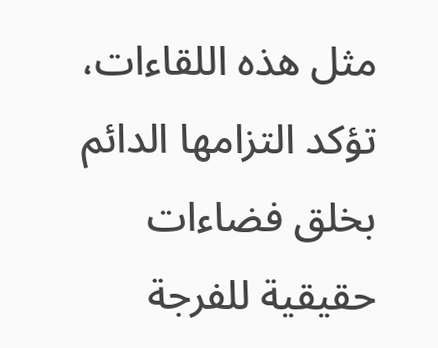مثل هذه اللقاءات، تؤكد التزامها الدائم بخلق فضاءات حقيقية للفرجة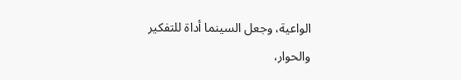الواعية، وجعل السينما أداة للتفكير والحوار،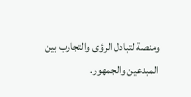ومنصة لتبادل الرؤى والتجارب بين المبدعين والجمهور.